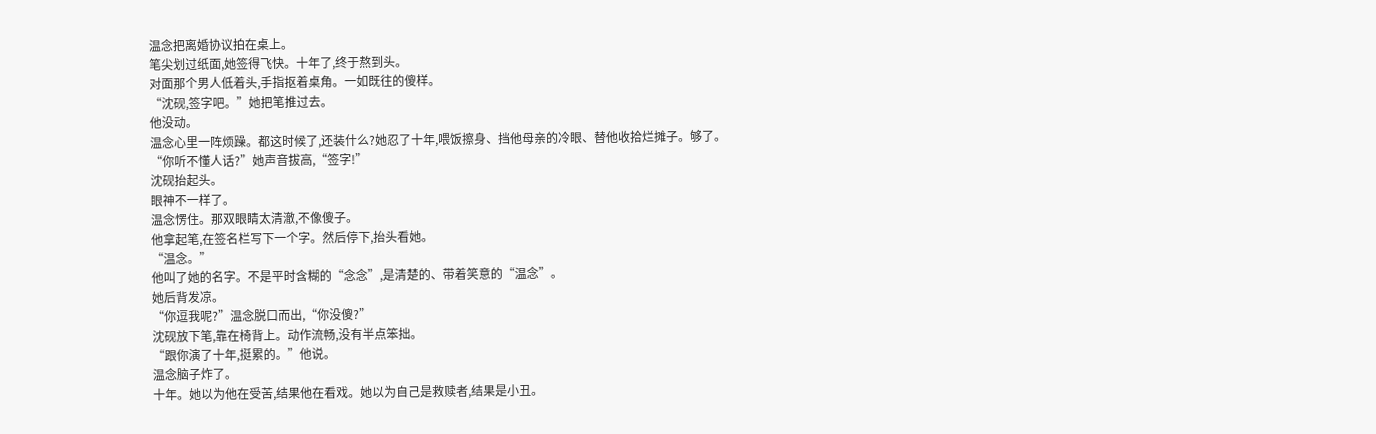温念把离婚协议拍在桌上。
笔尖划过纸面,她签得飞快。十年了,终于熬到头。
对面那个男人低着头,手指抠着桌角。一如既往的傻样。
“沈砚,签字吧。”她把笔推过去。
他没动。
温念心里一阵烦躁。都这时候了,还装什么?她忍了十年,喂饭擦身、挡他母亲的冷眼、替他收拾烂摊子。够了。
“你听不懂人话?”她声音拔高,“签字!”
沈砚抬起头。
眼神不一样了。
温念愣住。那双眼睛太清澈,不像傻子。
他拿起笔,在签名栏写下一个字。然后停下,抬头看她。
“温念。”
他叫了她的名字。不是平时含糊的“念念”,是清楚的、带着笑意的“温念”。
她后背发凉。
“你逗我呢?”温念脱口而出,“你没傻?”
沈砚放下笔,靠在椅背上。动作流畅,没有半点笨拙。
“跟你演了十年,挺累的。”他说。
温念脑子炸了。
十年。她以为他在受苦,结果他在看戏。她以为自己是救赎者,结果是小丑。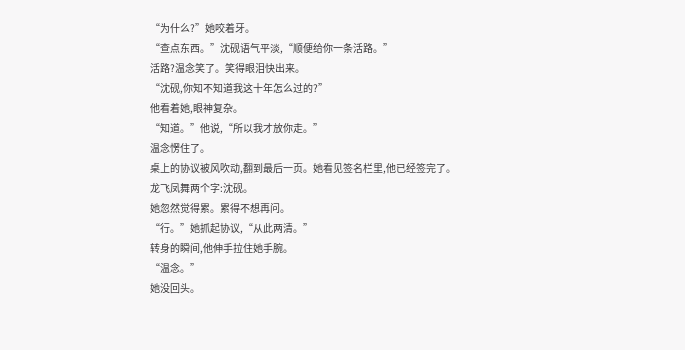“为什么?”她咬着牙。
“查点东西。”沈砚语气平淡,“顺便给你一条活路。”
活路?温念笑了。笑得眼泪快出来。
“沈砚,你知不知道我这十年怎么过的?”
他看着她,眼神复杂。
“知道。”他说,“所以我才放你走。”
温念愣住了。
桌上的协议被风吹动,翻到最后一页。她看见签名栏里,他已经签完了。
龙飞凤舞两个字:沈砚。
她忽然觉得累。累得不想再问。
“行。”她抓起协议,“从此两清。”
转身的瞬间,他伸手拉住她手腕。
“温念。”
她没回头。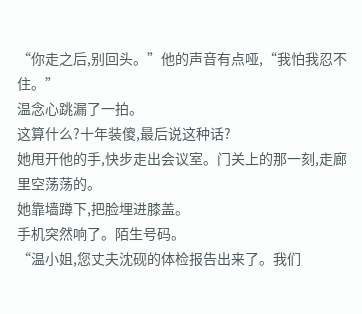“你走之后,别回头。”他的声音有点哑,“我怕我忍不住。”
温念心跳漏了一拍。
这算什么?十年装傻,最后说这种话?
她甩开他的手,快步走出会议室。门关上的那一刻,走廊里空荡荡的。
她靠墙蹲下,把脸埋进膝盖。
手机突然响了。陌生号码。
“温小姐,您丈夫沈砚的体检报告出来了。我们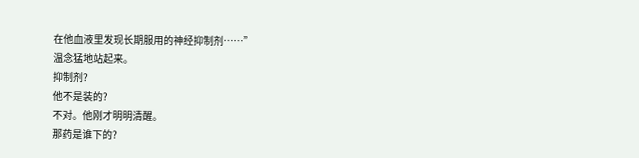在他血液里发现长期服用的神经抑制剂……”
温念猛地站起来。
抑制剂?
他不是装的?
不对。他刚才明明清醒。
那药是谁下的?